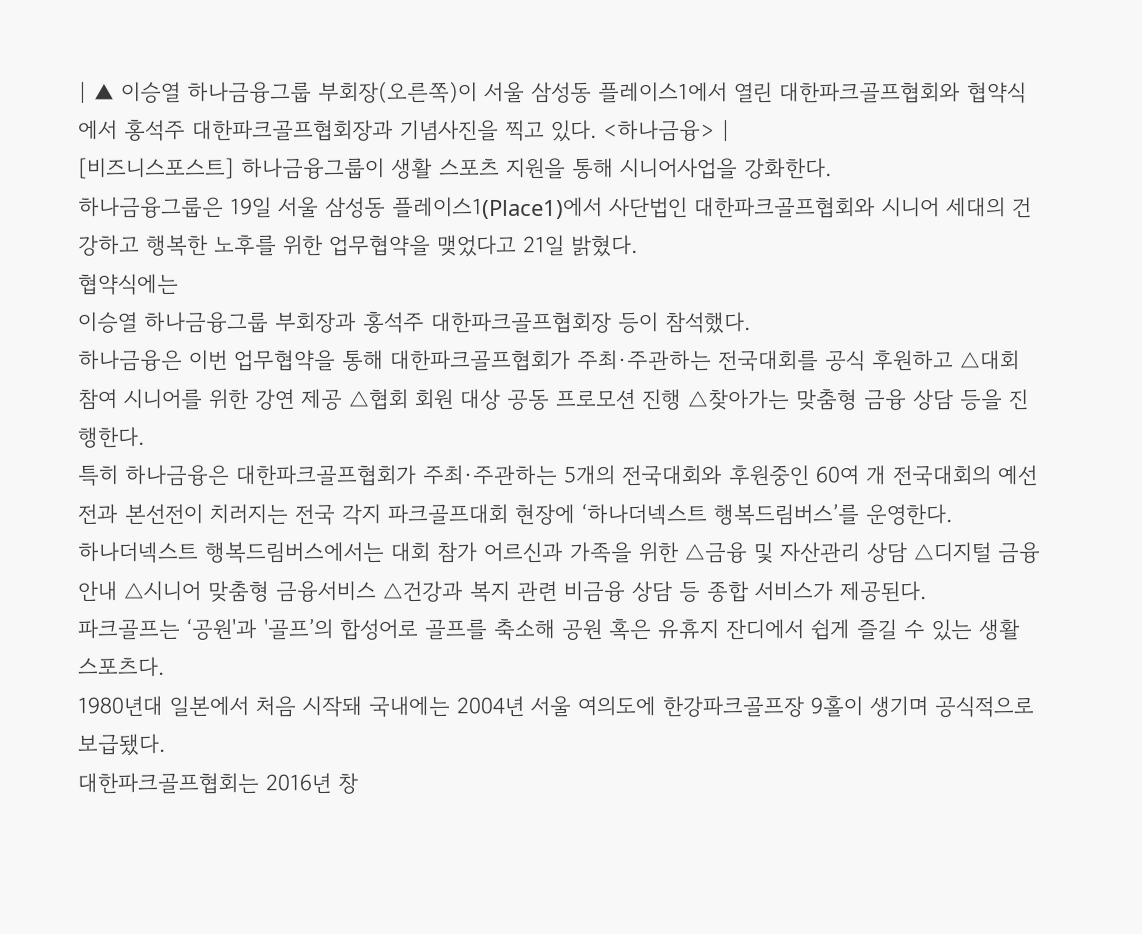| ▲ 이승열 하나금융그룹 부회장(오른쪽)이 서울 삼성동 플레이스1에서 열린 대한파크골프협회와 협약식에서 홍석주 대한파크골프협회장과 기념사진을 찍고 있다. <하나금융> |
[비즈니스포스트] 하나금융그룹이 생활 스포츠 지원을 통해 시니어사업을 강화한다.
하나금융그룹은 19일 서울 삼성동 플레이스1(Place1)에서 사단법인 대한파크골프협회와 시니어 세대의 건강하고 행복한 노후를 위한 업무협약을 맺었다고 21일 밝혔다.
협약식에는
이승열 하나금융그룹 부회장과 홍석주 대한파크골프협회장 등이 참석했다.
하나금융은 이번 업무협약을 통해 대한파크골프협회가 주최·주관하는 전국대회를 공식 후원하고 △대회 참여 시니어를 위한 강연 제공 △협회 회원 대상 공동 프로모션 진행 △찾아가는 맞춤형 금융 상담 등을 진행한다.
특히 하나금융은 대한파크골프협회가 주최·주관하는 5개의 전국대회와 후원중인 60여 개 전국대회의 예선전과 본선전이 치러지는 전국 각지 파크골프대회 현장에 ‘하나더넥스트 행복드림버스’를 운영한다.
하나더넥스트 행복드림버스에서는 대회 참가 어르신과 가족을 위한 △금융 및 자산관리 상담 △디지털 금융 안내 △시니어 맞춤형 금융서비스 △건강과 복지 관련 비금융 상담 등 종합 서비스가 제공된다.
파크골프는 ‘공원'과 '골프’의 합성어로 골프를 축소해 공원 혹은 유휴지 잔디에서 쉽게 즐길 수 있는 생활 스포츠다.
1980년대 일본에서 처음 시작돼 국내에는 2004년 서울 여의도에 한강파크골프장 9홀이 생기며 공식적으로 보급됐다.
대한파크골프협회는 2016년 창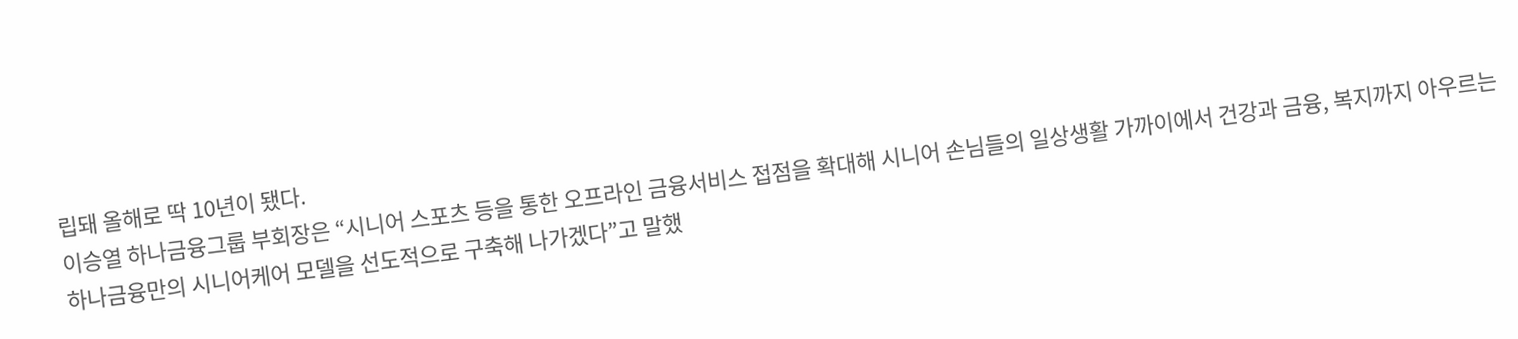립돼 올해로 딱 10년이 됐다.
이승열 하나금융그룹 부회장은 “시니어 스포츠 등을 통한 오프라인 금융서비스 접점을 확대해 시니어 손님들의 일상생활 가까이에서 건강과 금융, 복지까지 아우르는 하나금융만의 시니어케어 모델을 선도적으로 구축해 나가겠다”고 말했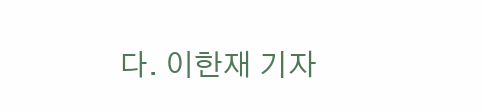다. 이한재 기자